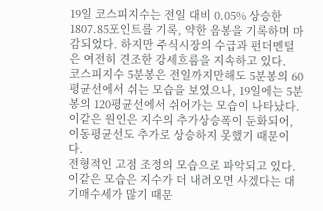19일 코스피지수는 전일 대비 0.05% 상승한 1807.85포인트를 기록, 약한 음봉을 기록하며 마감되었다. 하지만 주식시장의 수급과 펀더멘털은 여전히 견조한 강세흐름을 지속하고 있다.
코스피지수 5분봉은 전일까지만해도 5분봉의 60평균선에서 쉬는 모습을 보였으나, 19일에는 5분봉의 120평균선에서 쉬어가는 모습이 나타났다.
이같은 원인은 지수의 추가상승폭이 둔화되어, 이동평균선도 추가로 상승하지 못했기 때문이다.
전형적인 고점 조정의 모습으로 파악되고 있다. 이같은 모습은 지수가 더 내려오면 사겠다는 대기매수세가 많기 때문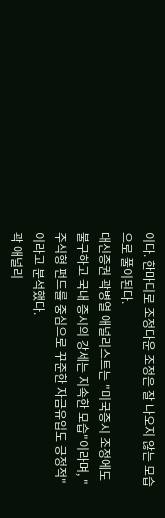이다. 한마디로 조정다운 조정은 잘 나오지 않는 모습으로 풀이된다.
대신증권 곽병열 애널리스트는 "미국증시 조정에도 불구하고 국내 증시의 강세는 지속한 모습"이라며, "주식형 펀드를 중심으로 꾸준한 자금유입도 긍정적"이라고 분석했다.
곽 애널리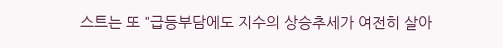스트는 또 "급등부담에도 지수의 상승추세가 여전히 살아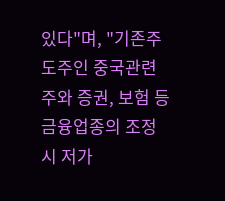있다"며, "기존주도주인 중국관련주와 증권, 보험 등 금융업종의 조정시 저가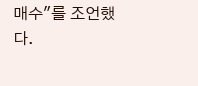매수"를 조언했다.